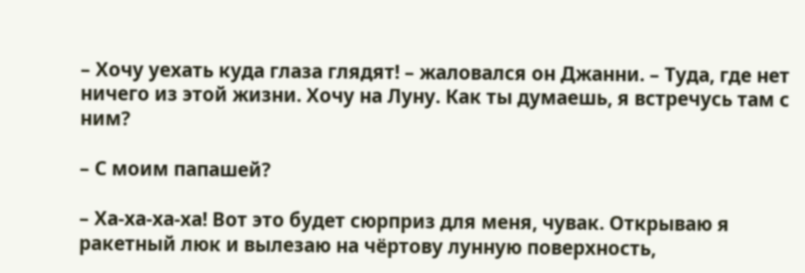– Хочу уехать куда глаза глядят! – жаловался он Джанни. – Туда, где нет ничего из этой жизни. Хочу на Луну. Как ты думаешь, я встречусь там с ним?

– С моим папашей?

– Ха-ха-ха-ха! Вот это будет сюрприз для меня, чувак. Открываю я ракетный люк и вылезаю на чёртову лунную поверхность,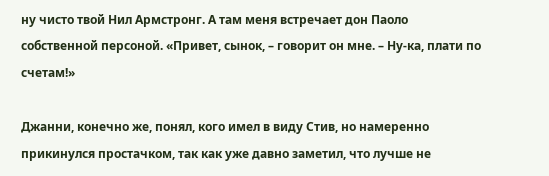ну чисто твой Нил Армстронг. А там меня встречает дон Паоло собственной персоной. «Привет, сынок, – говорит он мне. – Ну-ка, плати по счетам!»

Джанни, конечно же, понял, кого имел в виду Стив, но намеренно прикинулся простачком, так как уже давно заметил, что лучше не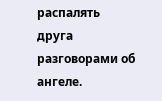распалять друга разговорами об ангеле.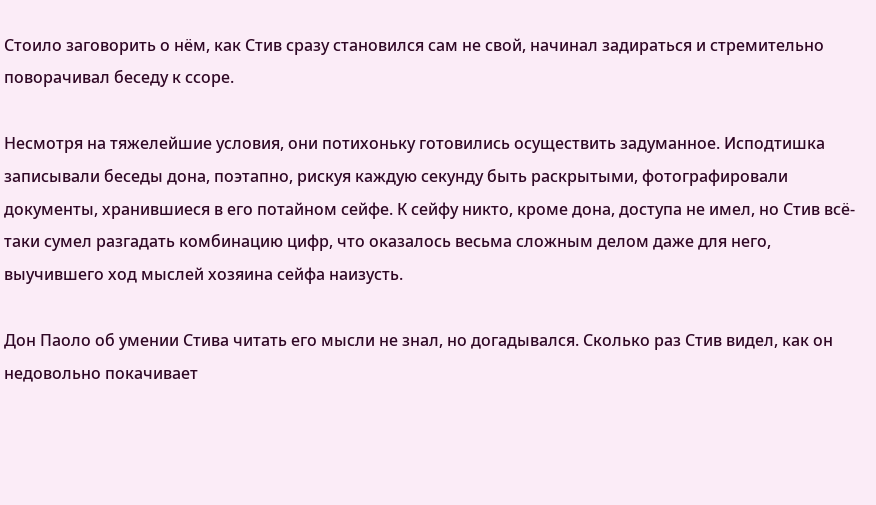Стоило заговорить о нём, как Стив сразу становился сам не свой, начинал задираться и стремительно поворачивал беседу к ссоре.

Несмотря на тяжелейшие условия, они потихоньку готовились осуществить задуманное. Исподтишка записывали беседы дона, поэтапно, рискуя каждую секунду быть раскрытыми, фотографировали документы, хранившиеся в его потайном сейфе. К сейфу никто, кроме дона, доступа не имел, но Стив всё-таки сумел разгадать комбинацию цифр, что оказалось весьма сложным делом даже для него, выучившего ход мыслей хозяина сейфа наизусть.

Дон Паоло об умении Стива читать его мысли не знал, но догадывался. Сколько раз Стив видел, как он недовольно покачивает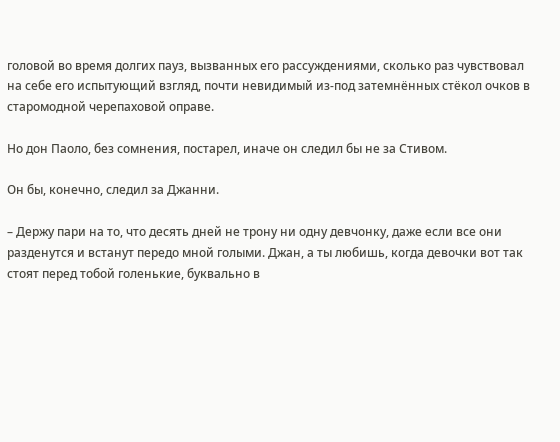головой во время долгих пауз, вызванных его рассуждениями, сколько раз чувствовал на себе его испытующий взгляд, почти невидимый из-под затемнённых стёкол очков в старомодной черепаховой оправе.

Но дон Паоло, без сомнения, постарел, иначе он следил бы не за Стивом.

Он бы, конечно, следил за Джанни.

– Держу пари на то, что десять дней не трону ни одну девчонку, даже если все они разденутся и встанут передо мной голыми. Джан, а ты любишь, когда девочки вот так стоят перед тобой голенькие, буквально в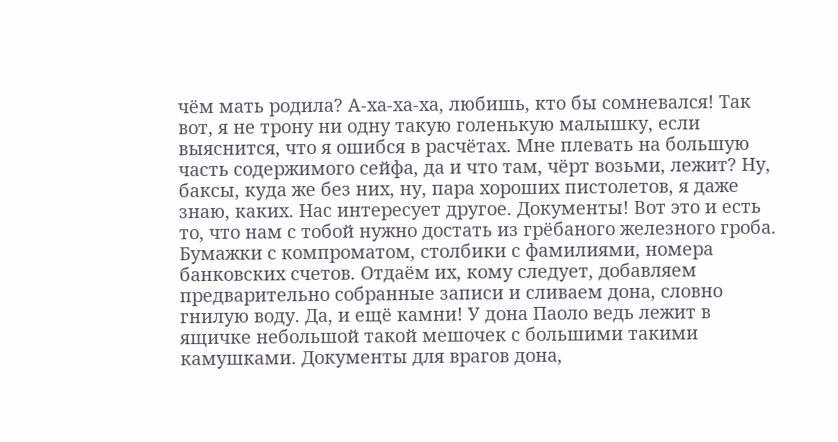чём мать родила? А-ха-ха-ха, любишь, кто бы сомневался! Так вот, я не трону ни одну такую голенькую малышку, если выяснится, что я ошибся в расчётах. Мне плевать на большую часть содержимого сейфа, да и что там, чёрт возьми, лежит? Ну, баксы, куда же без них, ну, пара хороших пистолетов, я даже знаю, каких. Нас интересует другое. Документы! Вот это и есть то, что нам с тобой нужно достать из грёбаного железного гроба. Бумажки с компроматом, столбики с фамилиями, номера банковских счетов. Отдаём их, кому следует, добавляем предварительно собранные записи и сливаем дона, словно гнилую воду. Да, и ещё камни! У дона Паоло ведь лежит в ящичке небольшой такой мешочек с большими такими камушками. Документы для врагов дона,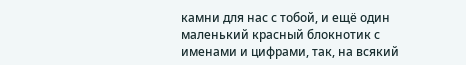камни для нас с тобой, и ещё один маленький красный блокнотик с именами и цифрами, так, на всякий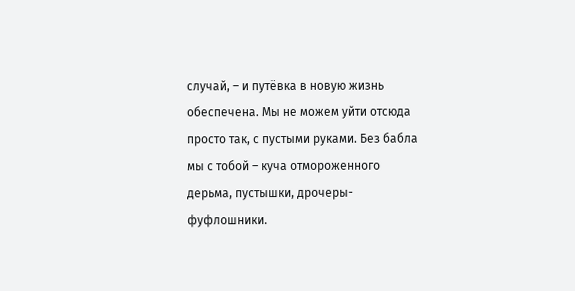случай, – и путёвка в новую жизнь обеспечена. Мы не можем уйти отсюда просто так, с пустыми руками. Без бабла мы с тобой – куча отмороженного дерьма, пустышки, дрочеры-фуфлошники.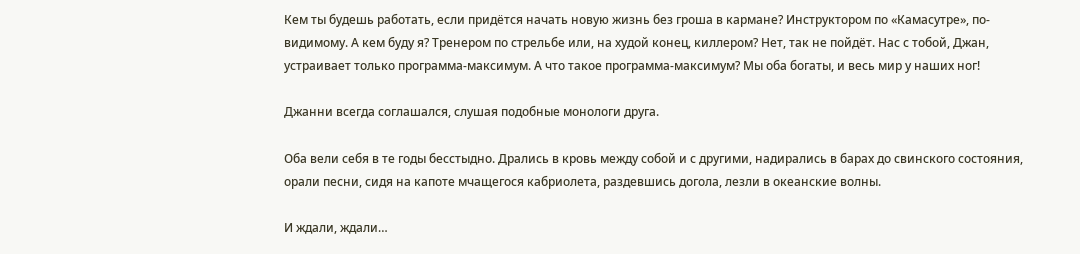Кем ты будешь работать, если придётся начать новую жизнь без гроша в кармане? Инструктором по «Камасутре», по-видимому. А кем буду я? Тренером по стрельбе или, на худой конец, киллером? Нет, так не пойдёт. Нас с тобой, Джан, устраивает только программа-максимум. А что такое программа-максимум? Мы оба богаты, и весь мир у наших ног!

Джанни всегда соглашался, слушая подобные монологи друга.

Оба вели себя в те годы бесстыдно. Дрались в кровь между собой и с другими, надирались в барах до свинского состояния, орали песни, сидя на капоте мчащегося кабриолета, раздевшись догола, лезли в океанские волны.

И ждали, ждали…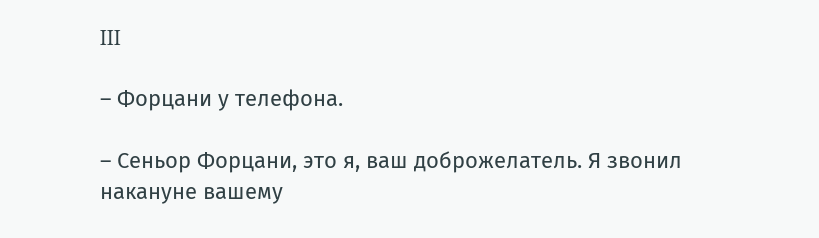III

– Форцани у телефона.

– Сеньор Форцани, это я, ваш доброжелатель. Я звонил накануне вашему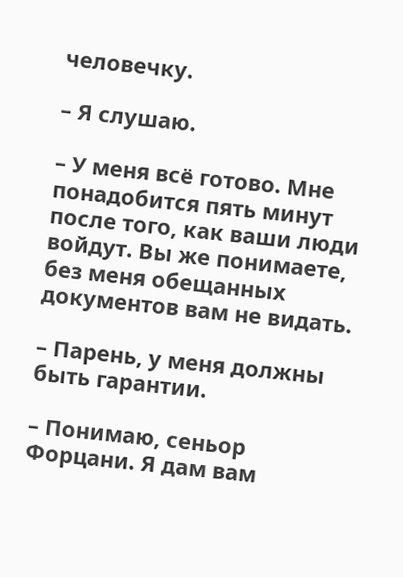человечку.

– Я слушаю.

– У меня всё готово. Мне понадобится пять минут после того, как ваши люди войдут. Вы же понимаете, без меня обещанных документов вам не видать.

– Парень, у меня должны быть гарантии.

– Понимаю, сеньор Форцани. Я дам вам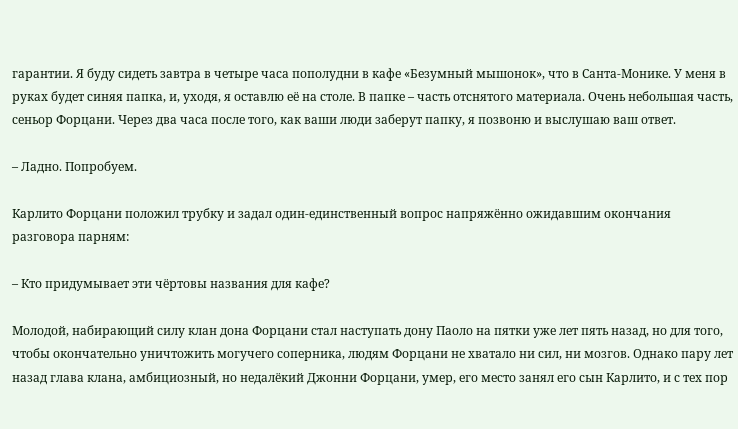гарантии. Я буду сидеть завтра в четыре часа пополудни в кафе «Безумный мышонок», что в Санта-Монике. У меня в руках будет синяя папка, и, уходя, я оставлю её на столе. В папке – часть отснятого материала. Очень небольшая часть, сеньор Форцани. Через два часа после того, как ваши люди заберут папку, я позвоню и выслушаю ваш ответ.

– Ладно. Попробуем.

Карлито Форцани положил трубку и задал один-единственный вопрос напряжённо ожидавшим окончания разговора парням:

– Кто придумывает эти чёртовы названия для кафе?

Молодой, набирающий силу клан дона Форцани стал наступать дону Паоло на пятки уже лет пять назад, но для того, чтобы окончательно уничтожить могучего соперника, людям Форцани не хватало ни сил, ни мозгов. Однако пару лет назад глава клана, амбициозный, но недалёкий Джонни Форцани, умер, его место занял его сын Карлито, и с тех пор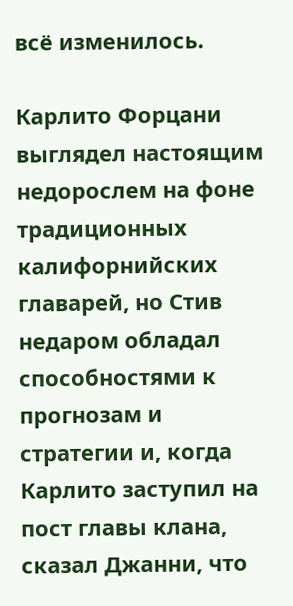всё изменилось.

Карлито Форцани выглядел настоящим недорослем на фоне традиционных калифорнийских главарей, но Стив недаром обладал способностями к прогнозам и стратегии и, когда Карлито заступил на пост главы клана, сказал Джанни, что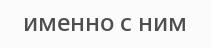именно с ним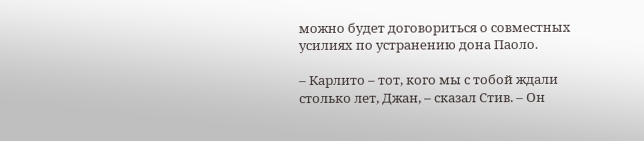можно будет договориться о совместных усилиях по устранению дона Паоло.

– Карлито – тот, кого мы с тобой ждали столько лет, Джан, – сказал Стив. – Он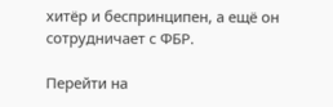хитёр и беспринципен, а ещё он сотрудничает с ФБР.

Перейти на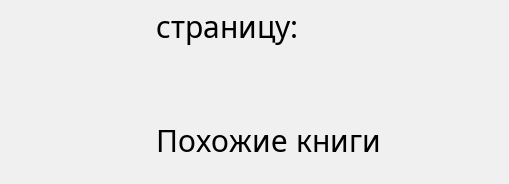страницу:

Похожие книги